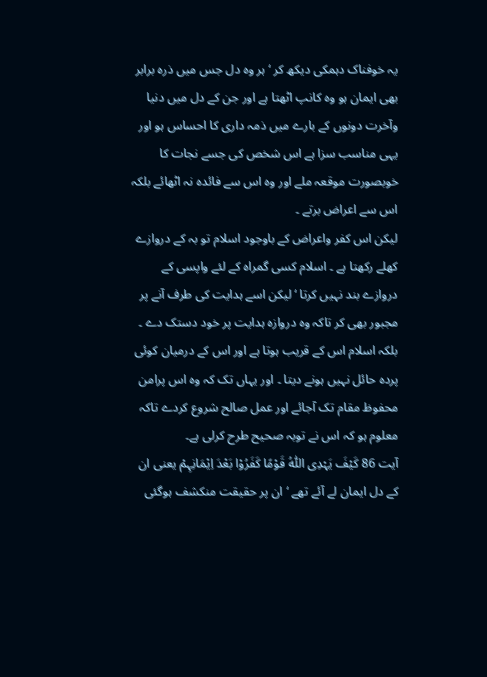یہ خوفناک دہمکی دیکھ کر ‘ ہر وہ دل جس میں ذرہ برابر بھی ایمان ہو وہ کانپ اٹھتا ہے اور جن کے دل میں دنیا وآخرت دونوں کے بارے میں ذمہ داری کا احساس ہو اور یہی مناسب سزا ہے اس شخص کی جسے نجات کا خوبصورت موقعہ ملے اور وہ اس سے فائدہ نہ اٹھائے بلکہ اس سے اعراض برتے ۔
لیکن اس کفر واعراض کے باوجود اسلام تو بہ کے دروازے کھلے رکھتا ہے ۔ اسلام کسی گمراہ کے لئے واپسی کے دروازے بند نہیں کرتا ‘ لیکن اسے ہدایت کی طرف آنے پر مجبور بھی کر تاکہ وہ دروازہ ہدایت پر خود دستک دے ۔ بلکہ اسلام اس کے قریب ہوتا ہے اور اس کے درمیان کوئی پردہ حائل نہیں ہونے دیتا ۔ اور یہاں تک کہ وہ اس پرامن محفوظ مقام تک آجائے اور عمل صالح شروع کردے تاکہ معلوم ہو کہ اس نے توبہ صحیح طرح کرلی ہے۔
آیت 86 کَیْفَ یَہْدِی اللّٰہُ قَوْمًا کَفَرُوْا بَعْدَ اِیْمَانِہِمْ یعنی ان کے دل ایمان لے آئے تھے ‘ ان پر حقیقت منکشف ہوگئی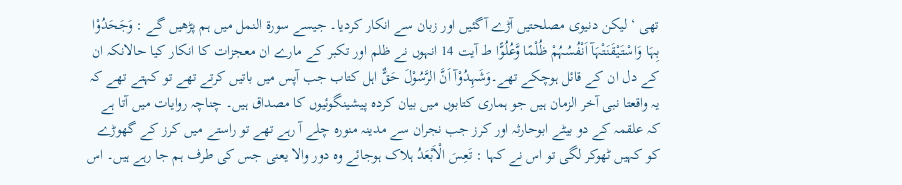تھی ‘ لیکن دنیوی مصلحتیں آڑے آگئیں اور زبان سے انکار کردیا۔ جیسے سورة النمل میں ہم پڑھیں گے : وَجَحَدُوْا بِہَا وَاسْتَیْقَنَتْہَآ اَنْفُسُہُمْ ظُلْمًا وَّعُلُوًّا ط آیت 14 انہوں نے ظلم اور تکبر کے مارے ان معجزات کا انکار کیا حالانکہ ان کے دل ان کے قائل ہوچکے تھے۔وَشَہِدُوْآ اَنَّ الرَّسُوْلَ حَقٌّ اہل کتاب جب آپس میں باتیں کرتے تھے تو کہتے تھے کہ یہ واقعتا نبی آخر الزمان ہیں جو ہماری کتابوں میں بیان کردہ پیشینگوئیوں کا مصداق ہیں۔ چناچہ روایات میں آتا ہے کہ علقمہ کے دو بیٹے ابوحارثہ اور کرز جب نجران سے مدینہ منورہ چلے آ رہے تھے تو راستے میں کرز کے گھوڑے کو کہیں ٹھوکر لگی تو اس نے کہا : تَعِسَ الْاَبْعَدُ ہلاک ہوجائے وہ دور والا یعنی جس کی طرف ہم جا رہے ہیں۔ اس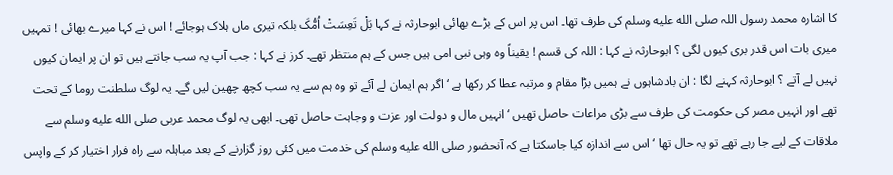کا اشارہ محمد رسول اللہ صلى الله عليه وسلم کی طرف تھا۔ اس پر اس کے بڑے بھائی ابوحارثہ نے کہا بَلْ تَعِسَتْ اُمُّکَ بلکہ تیری ماں ہلاک ہوجائے ! اس نے کہا میرے بھائی ! تمہیں میری بات اس قدر بری کیوں لگی ؟ ابوحارثہ نے کہا : اللہ کی قسم ! یقیناً وہ وہی نبی امی ہیں جس کے ہم منتظر تھے۔ کرز نے کہا : جب آپ یہ سب جانتے ہیں تو ان پر ایمان کیوں نہیں لے آتے ؟ ابوحارثہ کہنے لگا : ان بادشاہوں نے ہمیں بڑا مقام و مرتبہ عطا کر رکھا ہے ‘ اگر ہم ایمان لے آئے تو وہ ہم سے یہ سب کچھ چھین لیں گے۔ یہ لوگ سلطنت روما کے تحت تھے اور انہیں مصر کی حکومت کی طرف سے بڑی مراعات حاصل تھیں ‘ انہیں مال و دولت اور عزت و وجاہت حاصل تھی۔ ابھی یہ لوگ محمد عربی صلى الله عليه وسلم سے ملاقات کے لیے جا رہے تھے تو یہ حال تھا ‘ اس سے اندازہ کیا جاسکتا ہے کہ آنحضور صلى الله عليه وسلم کی خدمت میں کئی روز گزارنے کے بعد مباہلہ سے راہ فرار اختیار کر کے واپس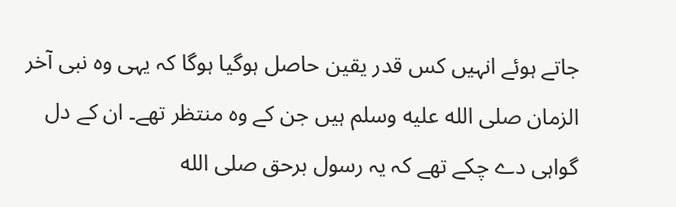جاتے ہوئے انہیں کس قدر یقین حاصل ہوگیا ہوگا کہ یہی وہ نبی آخر الزمان صلى الله عليه وسلم ہیں جن کے وہ منتظر تھے۔ ان کے دل گواہی دے چکے تھے کہ یہ رسول برحق صلى الله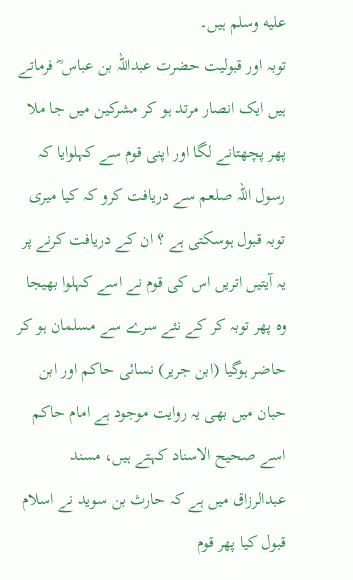عليه وسلم ہیں۔
توبہ اور قبولیت حضرت عبداللہ بن عباس ؓ فرماتے ہیں ایک انصار مرتد ہو کر مشرکین میں جا ملا پھر پچھتانے لگا اور اپنی قوم سے کہلوایا کہ رسول اللہ صلعم سے دریافت کرو کہ کیا میری توبہ قبول ہوسکتی ہے ؟ ان کے دریافت کرنے پر یہ آیتیں اتریں اس کی قوم نے اسے کہلوا بھیجا وہ پھر توبہ کر کے نئے سرے سے مسلمان ہو کر حاضر ہوگیا (ابن جریر) نسائی حاکم اور ابن حبان میں بھی یہ روایت موجود ہے امام حاکم اسے صحیح الاسناد کہتے ہیں، مسند عبدالرزاق میں ہے کہ حارث بن سوید نے اسلام قبول کیا پھر قوم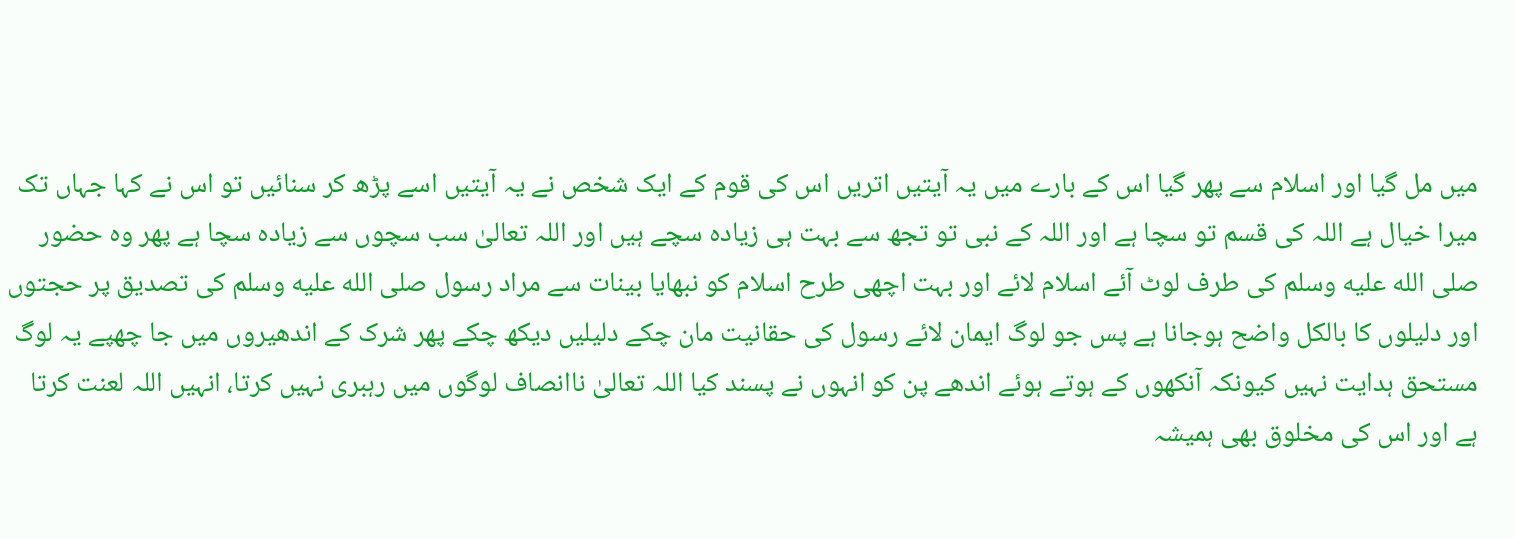میں مل گیا اور اسلام سے پھر گیا اس کے بارے میں یہ آیتیں اتریں اس کی قوم کے ایک شخص نے یہ آیتیں اسے پڑھ کر سنائیں تو اس نے کہا جہاں تک میرا خیال ہے اللہ کی قسم تو سچا ہے اور اللہ کے نبی تو تجھ سے بہت ہی زیادہ سچے ہیں اور اللہ تعالیٰ سب سچوں سے زیادہ سچا ہے پھر وہ حضور صلى الله عليه وسلم کی طرف لوٹ آئے اسلام لائے اور بہت اچھی طرح اسلام کو نبھایا بینات سے مراد رسول صلى الله عليه وسلم کی تصدیق پر حجتوں اور دلیلوں کا بالکل واضح ہوجانا ہے پس جو لوگ ایمان لائے رسول کی حقانیت مان چکے دلیلیں دیکھ چکے پھر شرک کے اندھیروں میں جا چھپے یہ لوگ مستحق ہدایت نہیں کیونکہ آنکھوں کے ہوتے ہوئے اندھے پن کو انہوں نے پسند کیا اللہ تعالیٰ ناانصاف لوگوں میں رہبری نہیں کرتا، انہیں اللہ لعنت کرتا ہے اور اس کی مخلوق بھی ہمیشہ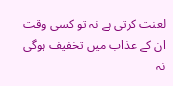لعنت کرتی ہے نہ تو کسی وقت ان کے عذاب میں تخفیف ہوگی نہ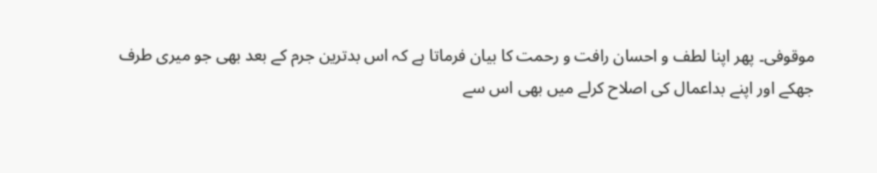موقوفی۔ پھر اپنا لطف و احسان رافت و رحمت کا بیان فرماتا ہے کہ اس بدترین جرم کے بعد بھی جو میری طرف جھکے اور اپنے بداعمال کی اصلاح کرلے میں بھی اس سے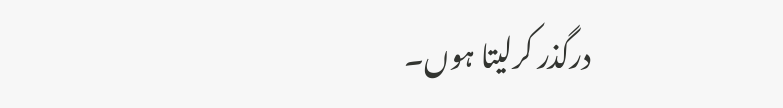درگذر کرلیتا ہوں۔